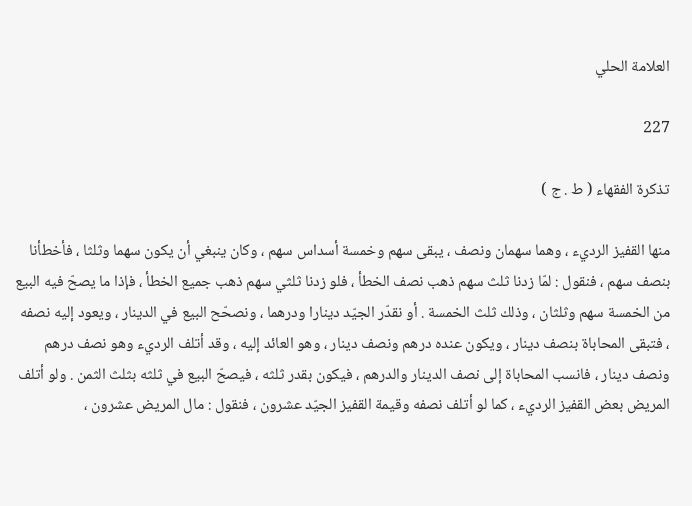العلامة الحلي

227

تذكرة الفقهاء ( ط . ج )

منها القفيز الرديء ، وهما سهمان ونصف ، يبقى سهم وخمسة أسداس سهم ، وكان ينبغي أن يكون سهما وثلثا ، فأخطأنا بنصف سهم ، فنقول : لمّا زدنا ثلث سهم ذهب نصف الخطأ ، فلو زدنا ثلثي سهم ذهب جميع الخطأ ، فإذا ما يصحّ فيه البيع من الخمسة سهم وثلثان ، وذلك ثلث الخمسة . أو نقدّر الجيّد دينارا ودرهما ، ونصحّح البيع في الدينار ، ويعود إليه نصفه ، فتبقى المحاباة بنصف دينار ، ويكون عنده درهم ونصف دينار ، وهو العائد إليه ، وقد أتلف الرديء وهو نصف درهم ونصف دينار ، فانسب المحاباة إلى نصف الدينار والدرهم ، فيكون بقدر ثلثه ، فيصحّ البيع في ثلثه بثلث الثمن . ولو أتلف المريض بعض القفيز الرديء ، كما لو أتلف نصفه وقيمة القفيز الجيّد عشرون ، فنقول : مال المريض عشرون ،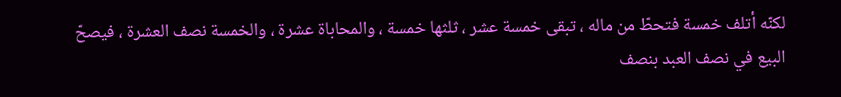لكنّه أتلف خمسة فتحطّ من ماله ، تبقى خمسة عشر ، ثلثها خمسة ، والمحاباة عشرة ، والخمسة نصف العشرة ، فيصحّ البيع في نصف العبد بنصف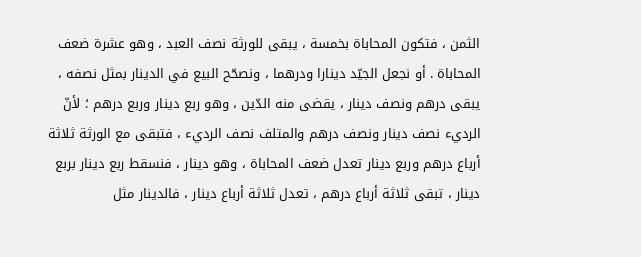الثمن ، فتكون المحاباة بخمسة ، يبقى للورثة نصف العبد ، وهو عشرة ضعف المحاباة . أو نجعل الجيّد دينارا ودرهما ، ونصحّح البيع في الدينار بمثل نصفه ، يبقى درهم ونصف دينار ، يقضى منه الدّين ، وهو ربع دينار وربع درهم ؛ لأنّ الرديء نصف دينار ونصف درهم والمتلف نصف الرديء ، فتبقى مع الورثة ثلاثة أرباع درهم وربع دينار تعدل ضعف المحاباة ، وهو دينار ، فنسقط ربع دينار بربع دينار ، تبقى ثلاثة أرباع درهم ، تعدل ثلاثة أرباع دينار ، فالدينار مثل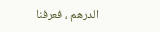الدرهم ، فعرفنا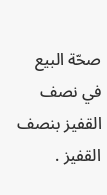صحّة البيع في نصف القفيز بنصف القفيز .